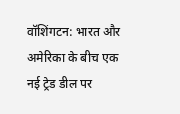वॉशिंगटन: भारत और अमेरिका के बीच एक नई ट्रेड डील पर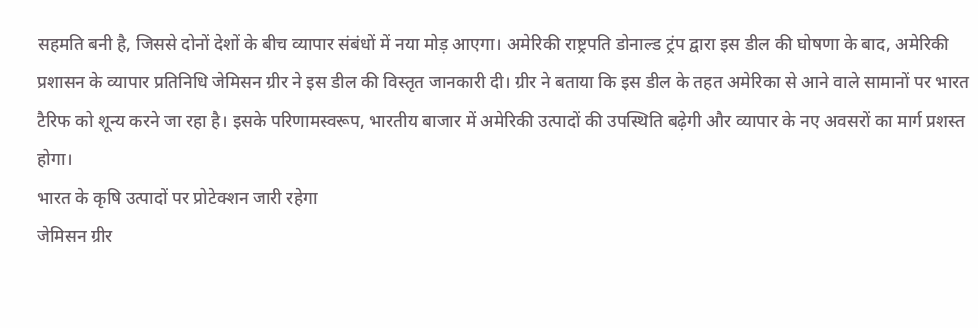सहमति बनी है, जिससे दोनों देशों के बीच व्यापार संबंधों में नया मोड़ आएगा। अमेरिकी राष्ट्रपति डोनाल्ड ट्रंप द्वारा इस डील की घोषणा के बाद, अमेरिकी प्रशासन के व्यापार प्रतिनिधि जेमिसन ग्रीर ने इस डील की विस्तृत जानकारी दी। ग्रीर ने बताया कि इस डील के तहत अमेरिका से आने वाले सामानों पर भारत टैरिफ को शून्य करने जा रहा है। इसके परिणामस्वरूप, भारतीय बाजार में अमेरिकी उत्पादों की उपस्थिति बढ़ेगी और व्यापार के नए अवसरों का मार्ग प्रशस्त होगा।
भारत के कृषि उत्पादों पर प्रोटेक्शन जारी रहेगा
जेमिसन ग्रीर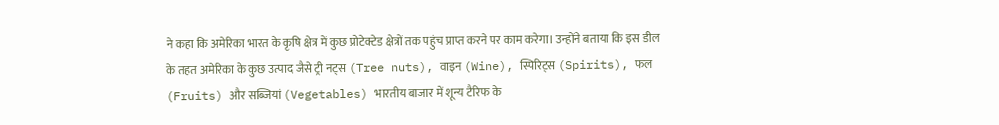ने कहा कि अमेरिका भारत के कृषि क्षेत्र में कुछ प्रोटेक्टेड क्षेत्रों तक पहुंच प्राप्त करने पर काम करेगा। उन्होंने बताया कि इस डील के तहत अमेरिका के कुछ उत्पाद जैसे ट्री नट्स (Tree nuts), वाइन (Wine), स्पिरिट्स (Spirits), फल (Fruits) और सब्जियां (Vegetables) भारतीय बाजार में शून्य टैरिफ के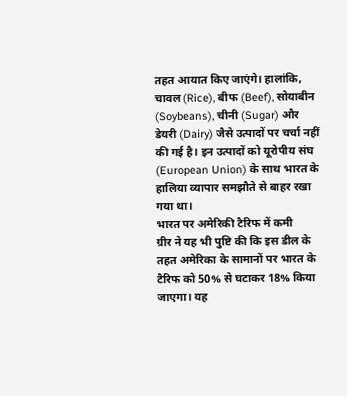तहत आयात किए जाएंगे। हालांकि, चावल (Rice), बीफ (Beef), सोयाबीन (Soybeans), चीनी (Sugar) और डेयरी (Dairy) जैसे उत्पादों पर चर्चा नहीं की गई है। इन उत्पादों को यूरोपीय संघ (European Union) के साथ भारत के हालिया व्यापार समझौते से बाहर रखा गया था।
भारत पर अमेरिकी टैरिफ में कमी
ग्रीर ने यह भी पुष्टि की कि इस डील के तहत अमेरिका के सामानों पर भारत के टैरिफ को 50% से घटाकर 18% किया जाएगा। यह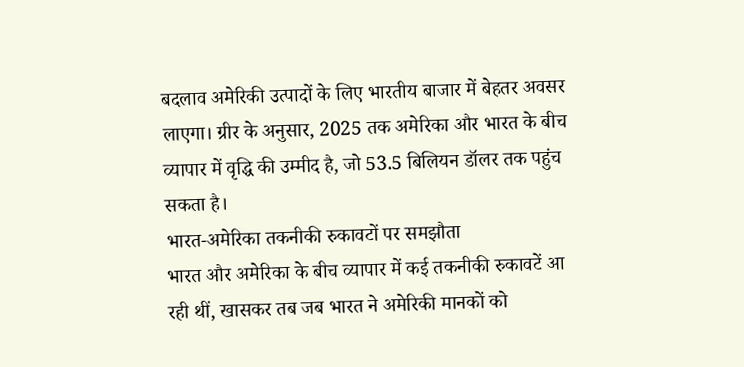बदलाव अमेरिकी उत्पादों के लिए भारतीय बाजार में बेहतर अवसर लाएगा। ग्रीर के अनुसार, 2025 तक अमेरिका और भारत के बीच व्यापार में वृद्धि की उम्मीद है, जो 53.5 बिलियन डॉलर तक पहुंच सकता है।
भारत-अमेरिका तकनीकी रुकावटों पर समझौता
भारत और अमेरिका के बीच व्यापार में कई तकनीकी रुकावटें आ रही थीं, खासकर तब जब भारत ने अमेरिकी मानकों को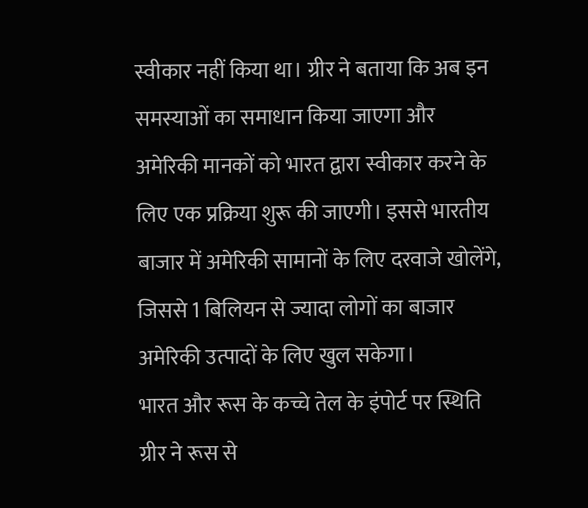स्वीकार नहीं किया था। ग्रीर ने बताया कि अब इन समस्याओं का समाधान किया जाएगा और अमेरिकी मानकों को भारत द्वारा स्वीकार करने के लिए एक प्रक्रिया शुरू की जाएगी। इससे भारतीय बाजार में अमेरिकी सामानों के लिए दरवाजे खोलेंगे, जिससे 1 बिलियन से ज्यादा लोगों का बाजार अमेरिकी उत्पादों के लिए खुल सकेगा।
भारत और रूस के कच्चे तेल के इंपोर्ट पर स्थिति
ग्रीर ने रूस से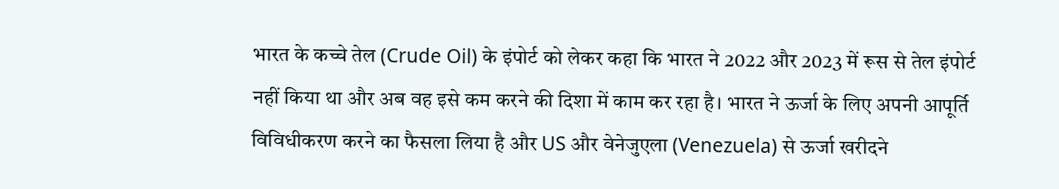भारत के कच्चे तेल (Crude Oil) के इंपोर्ट को लेकर कहा कि भारत ने 2022 और 2023 में रूस से तेल इंपोर्ट नहीं किया था और अब वह इसे कम करने की दिशा में काम कर रहा है। भारत ने ऊर्जा के लिए अपनी आपूर्ति विविधीकरण करने का फैसला लिया है और US और वेनेजुएला (Venezuela) से ऊर्जा खरीदने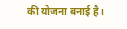की योजना बनाई है।